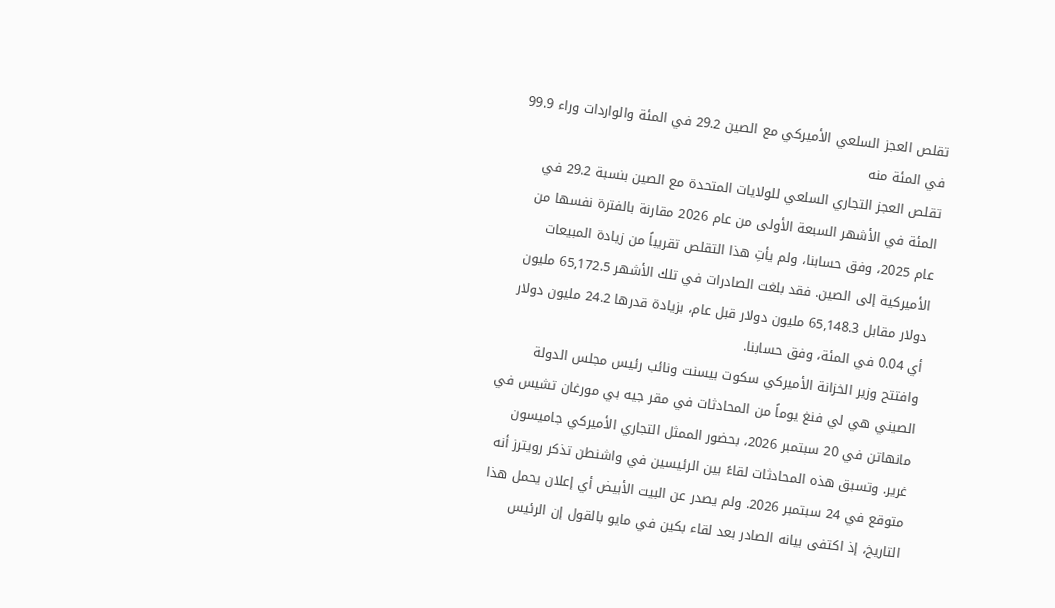تقلص العجز السلعي الأميركي مع الصين 29.2 في المئة والواردات وراء 99.9 في المئة منه
تقلص العجز التجاري السلعي للولايات المتحدة مع الصين بنسبة 29.2 في المئة في الأشهر السبعة الأولى من عام 2026 مقارنة بالفترة نفسها من عام 2025، وفق حسابنا، ولم يأتِ هذا التقلص تقريباً من زيادة المبيعات الأميركية إلى الصين. فقد بلغت الصادرات في تلك الأشهر 65,172.5 مليون دولار مقابل 65,148.3 مليون دولار قبل عام، بزيادة قدرها 24.2 مليون دولار أي 0.04 في المئة، وفق حسابنا.
وافتتح وزير الخزانة الأميركي سكوت بيسنت ونائب رئيس مجلس الدولة الصيني هي لي فنغ يوماً من المحادثات في مقر جيه بي مورغان تشيس في مانهاتن في 20 سبتمبر 2026، بحضور الممثل التجاري الأميركي جاميسون غرير. وتسبق هذه المحادثات لقاءً بين الرئيسين في واشنطن تذكر رويترز أنه متوقع في 24 سبتمبر 2026. ولم يصدر عن البيت الأبيض أي إعلان يحمل هذا التاريخ، إذ اكتفى بيانه الصادر بعد لقاء بكين في مايو بالقول إن الرئيس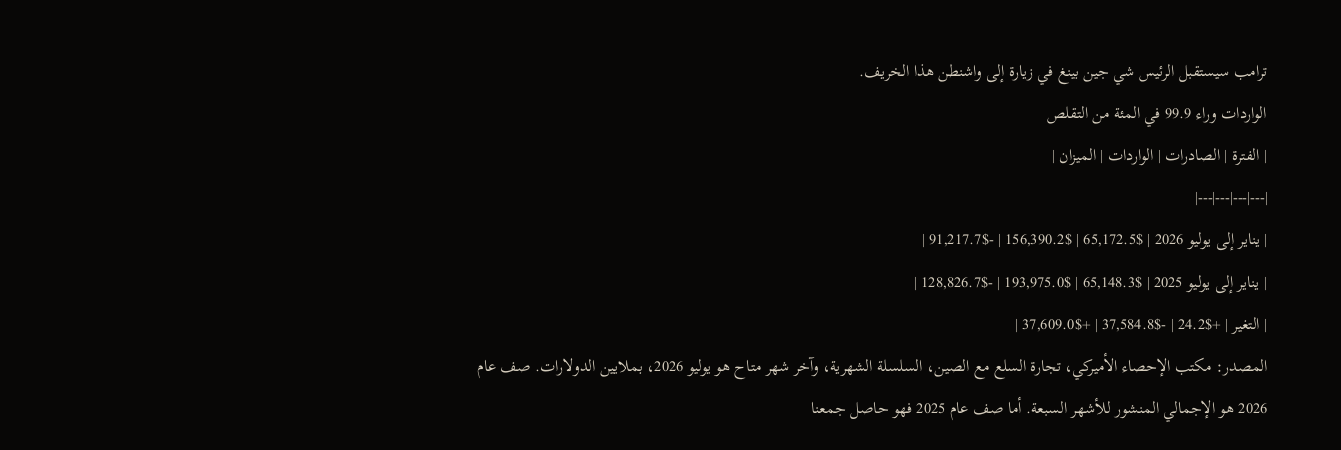ترامب سيستقبل الرئيس شي جين بينغ في زيارة إلى واشنطن هذا الخريف.
الواردات وراء 99.9 في المئة من التقلص
| الفترة | الصادرات | الواردات | الميزان |
|---|---|---|---|
| يناير إلى يوليو 2026 | $65,172.5 | $156,390.2 | -$91,217.7 |
| يناير إلى يوليو 2025 | $65,148.3 | $193,975.0 | -$128,826.7 |
| التغير | +$24.2 | -$37,584.8 | +$37,609.0 |
المصدر: مكتب الإحصاء الأميركي، تجارة السلع مع الصين، السلسلة الشهرية، وآخر شهر متاح هو يوليو 2026، بملايين الدولارات. صف عام 2026 هو الإجمالي المنشور للأشهر السبعة. أما صف عام 2025 فهو حاصل جمعنا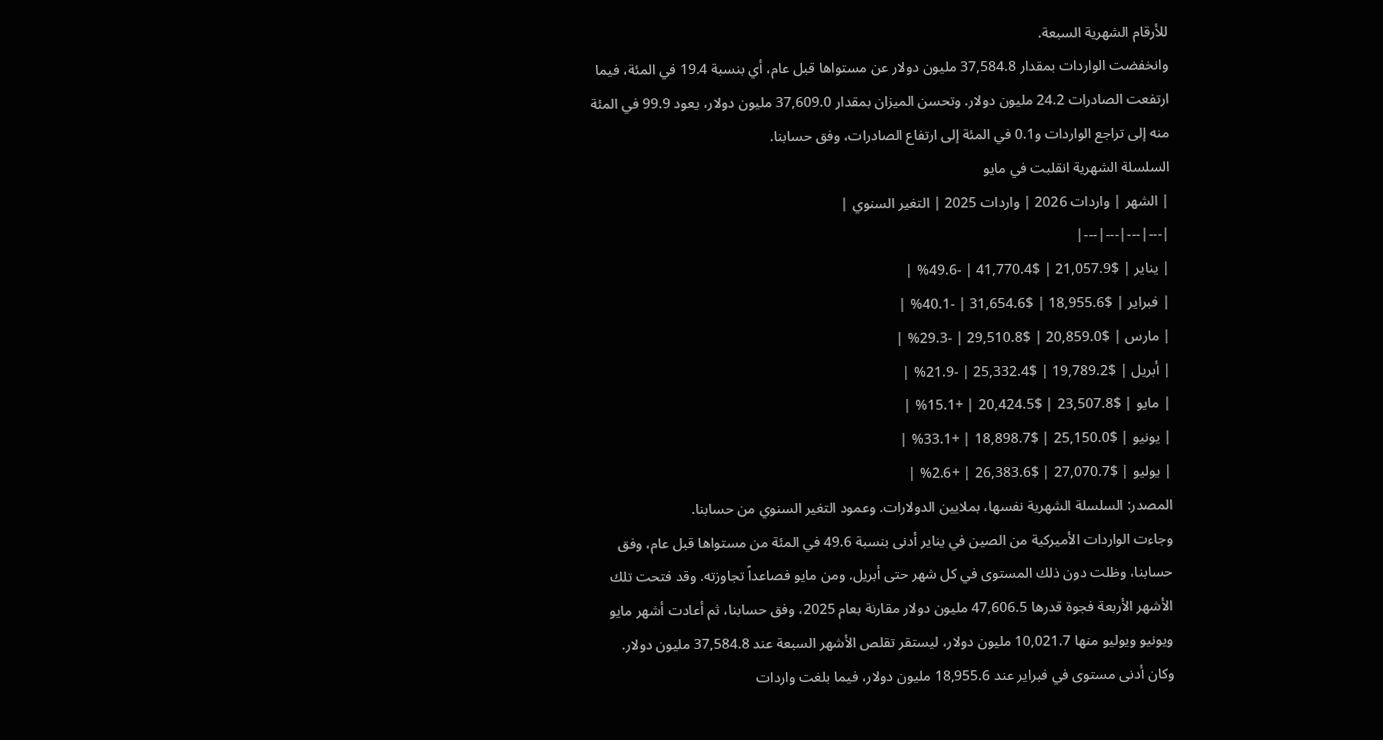للأرقام الشهرية السبعة.
وانخفضت الواردات بمقدار 37,584.8 مليون دولار عن مستواها قبل عام، أي بنسبة 19.4 في المئة، فيما ارتفعت الصادرات 24.2 مليون دولار. وتحسن الميزان بمقدار 37,609.0 مليون دولار، يعود 99.9 في المئة منه إلى تراجع الواردات و0.1 في المئة إلى ارتفاع الصادرات، وفق حسابنا.
السلسلة الشهرية انقلبت في مايو
| الشهر | واردات 2026 | واردات 2025 | التغير السنوي |
|---|---|---|---|
| يناير | $21,057.9 | $41,770.4 | -49.6% |
| فبراير | $18,955.6 | $31,654.6 | -40.1% |
| مارس | $20,859.0 | $29,510.8 | -29.3% |
| أبريل | $19,789.2 | $25,332.4 | -21.9% |
| مايو | $23,507.8 | $20,424.5 | +15.1% |
| يونيو | $25,150.0 | $18,898.7 | +33.1% |
| يوليو | $27,070.7 | $26,383.6 | +2.6% |
المصدر: السلسلة الشهرية نفسها، بملايين الدولارات. وعمود التغير السنوي من حسابنا.
وجاءت الواردات الأميركية من الصين في يناير أدنى بنسبة 49.6 في المئة من مستواها قبل عام، وفق حسابنا، وظلت دون ذلك المستوى في كل شهر حتى أبريل. ومن مايو فصاعداً تجاوزته. وقد فتحت تلك الأشهر الأربعة فجوة قدرها 47,606.5 مليون دولار مقارنة بعام 2025، وفق حسابنا، ثم أعادت أشهر مايو ويونيو ويوليو منها 10,021.7 مليون دولار، ليستقر تقلص الأشهر السبعة عند 37,584.8 مليون دولار.
وكان أدنى مستوى في فبراير عند 18,955.6 مليون دولار، فيما بلغت واردات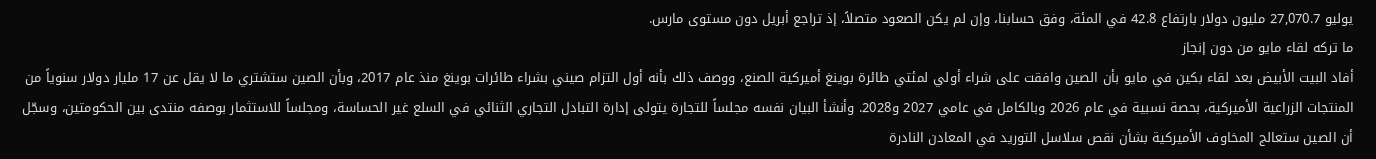يوليو 27,070.7 مليون دولار بارتفاع 42.8 في المئة، وفق حسابنا، وإن لم يكن الصعود متصلاً، إذ تراجع أبريل دون مستوى مارس.
ما تركه لقاء مايو من دون إنجاز
أفاد البيت الأبيض بعد لقاء بكين في مايو بأن الصين وافقت على شراء أولي لمئتي طائرة بوينغ أميركية الصنع، ووصف ذلك بأنه أول التزام صيني بشراء طائرات بوينغ منذ عام 2017، وبأن الصين ستشتري ما لا يقل عن 17 مليار دولار سنوياً من المنتجات الزراعية الأميركية، بحصة نسبية في عام 2026 وبالكامل في عامي 2027 و2028. وأنشأ البيان نفسه مجلساً للتجارة يتولى إدارة التبادل التجاري الثنائي في السلع غير الحساسة، ومجلساً للاستثمار بوصفه منتدى بين الحكومتين، وسجّل أن الصين ستعالج المخاوف الأميركية بشأن نقص سلاسل التوريد في المعادن النادرة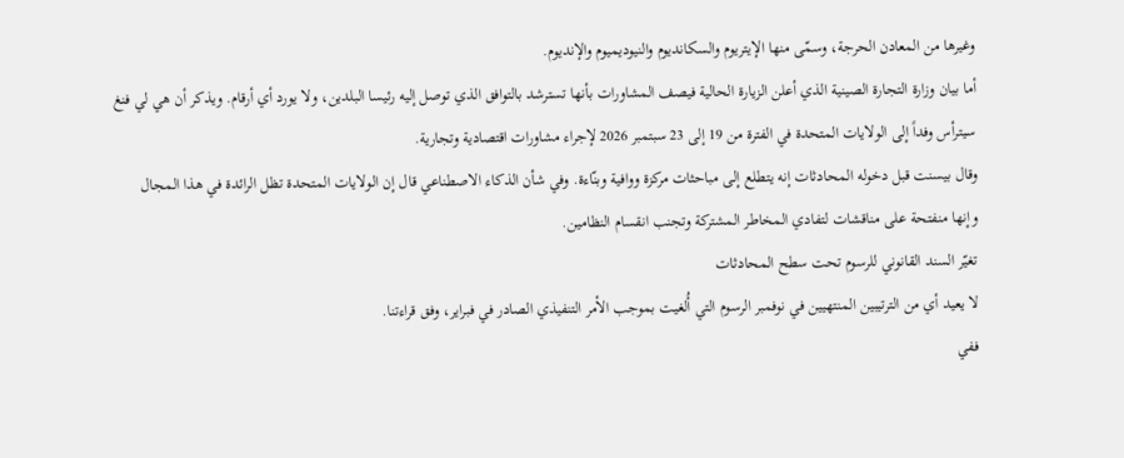وغيرها من المعادن الحرجة، وسمّى منها الإيتريوم والسكانديوم والنيوديميوم والإنديوم.
أما بيان وزارة التجارة الصينية الذي أعلن الزيارة الحالية فيصف المشاورات بأنها تسترشد بالتوافق الذي توصل إليه رئيسا البلدين، ولا يورد أي أرقام. ويذكر أن هي لي فنغ سيترأس وفداً إلى الولايات المتحدة في الفترة من 19 إلى 23 سبتمبر 2026 لإجراء مشاورات اقتصادية وتجارية.
وقال بيسنت قبل دخوله المحادثات إنه يتطلع إلى مباحثات مركزة ووافية وبنّاءة. وفي شأن الذكاء الاصطناعي قال إن الولايات المتحدة تظل الرائدة في هذا المجال وإنها منفتحة على مناقشات لتفادي المخاطر المشتركة وتجنب انقسام النظامين.
تغيّر السند القانوني للرسوم تحت سطح المحادثات
لا يعيد أي من الترتيبين المنتهيين في نوفمبر الرسوم التي أُلغيت بموجب الأمر التنفيذي الصادر في فبراير، وفق قراءتنا.
ففي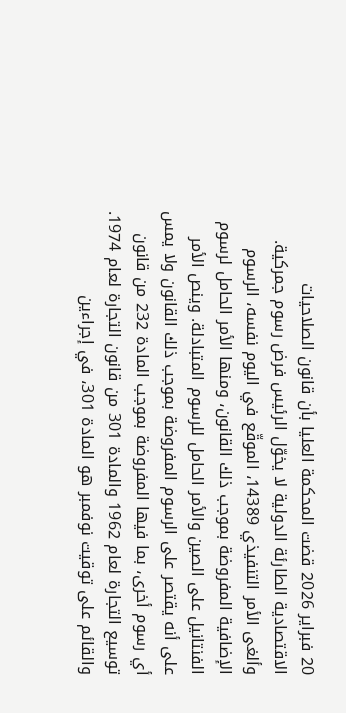20 فبراير 2026 قضت المحكمة العليا بأن قانون الصلاحيات الاقتصادية الطارئة الدولية لا يخوّل الرئيس فرض رسوم جمركية. وألغى الأمر التنفيذي 14389، الموقّع في اليوم نفسه، الرسوم الإضافية المفروضة بموجب ذلك القانون، ومنها الأمر الحامل لرسوم الفنتانيل على الصين والأمر الحامل للرسوم المتبادلة. وينص الأمر على أنه يقتصر على الرسوم المفروضة بموجب ذلك القانون ولا يمس أي رسوم أخرى، بما فيها المفروضة بموجب المادة 232 من قانون توسيع التجارة لعام 1962 والمادة 301 من قانون التجارة لعام 1974.
والقائم على توقيت نوفمبر هو المادة 301، في إجراءين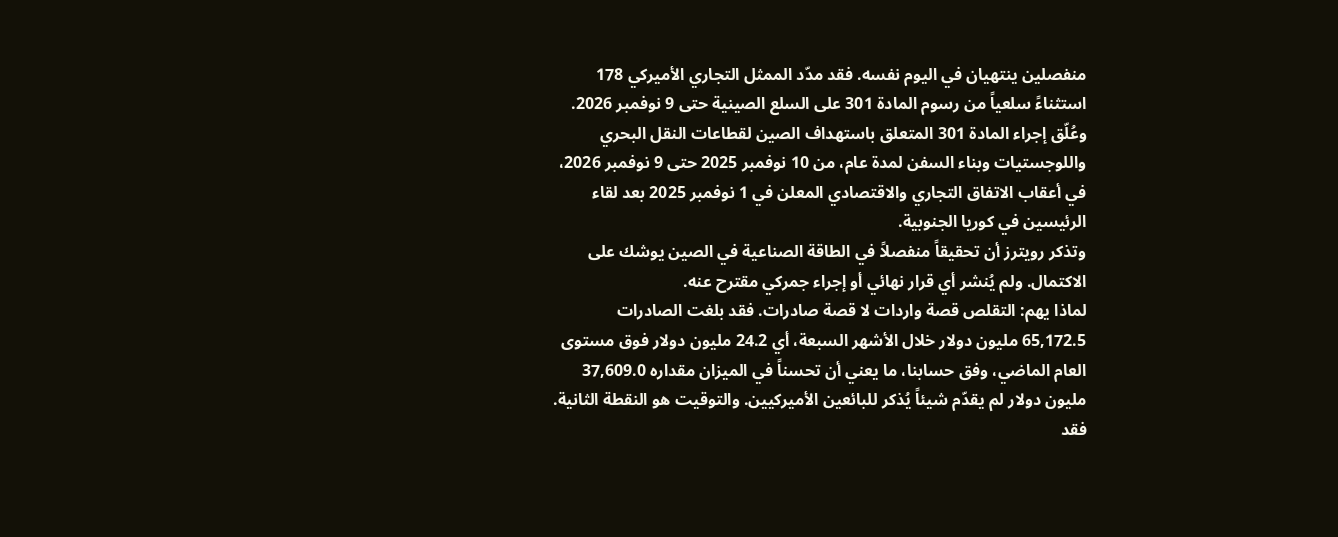منفصلين ينتهيان في اليوم نفسه. فقد مدّد الممثل التجاري الأميركي 178 استثناءً سلعياً من رسوم المادة 301 على السلع الصينية حتى 9 نوفمبر 2026. وعُلّق إجراء المادة 301 المتعلق باستهداف الصين لقطاعات النقل البحري واللوجستيات وبناء السفن لمدة عام، من 10 نوفمبر 2025 حتى 9 نوفمبر 2026، في أعقاب الاتفاق التجاري والاقتصادي المعلن في 1 نوفمبر 2025 بعد لقاء الرئيسين في كوريا الجنوبية.
وتذكر رويترز أن تحقيقاً منفصلاً في الطاقة الصناعية في الصين يوشك على الاكتمال. ولم يُنشر أي قرار نهائي أو إجراء جمركي مقترح عنه.
لماذا يهم: التقلص قصة واردات لا قصة صادرات. فقد بلغت الصادرات 65,172.5 مليون دولار خلال الأشهر السبعة، أي 24.2 مليون دولار فوق مستوى العام الماضي، وفق حسابنا، ما يعني أن تحسناً في الميزان مقداره 37,609.0 مليون دولار لم يقدّم شيئاً يُذكر للبائعين الأميركيين. والتوقيت هو النقطة الثانية. فقد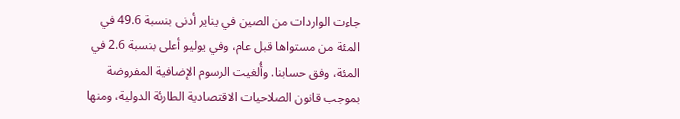جاءت الواردات من الصين في يناير أدنى بنسبة 49.6 في المئة من مستواها قبل عام، وفي يوليو أعلى بنسبة 2.6 في المئة، وفق حسابنا. وأُلغيت الرسوم الإضافية المفروضة بموجب قانون الصلاحيات الاقتصادية الطارئة الدولية، ومنها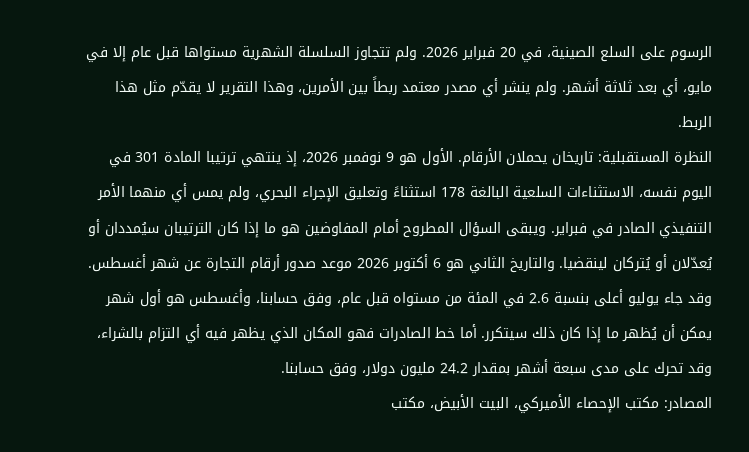الرسوم على السلع الصينية، في 20 فبراير 2026. ولم تتجاوز السلسلة الشهرية مستواها قبل عام إلا في مايو، أي بعد ثلاثة أشهر. ولم ينشر أي مصدر معتمد ربطاً بين الأمرين، وهذا التقرير لا يقدّم مثل هذا الربط.
النظرة المستقبلية: تاريخان يحملان الأرقام. الأول هو 9 نوفمبر 2026، إذ ينتهي ترتيبا المادة 301 في اليوم نفسه، الاستثناءات السلعية البالغة 178 استثناءً وتعليق الإجراء البحري، ولم يمس أي منهما الأمر التنفيذي الصادر في فبراير. ويبقى السؤال المطروح أمام المفاوضين هو ما إذا كان الترتيبان سيُمددان أو يُعدّلان أو يُتركان لينقضيا. والتاريخ الثاني هو 6 أكتوبر 2026 موعد صدور أرقام التجارة عن شهر أغسطس. وقد جاء يوليو أعلى بنسبة 2.6 في المئة من مستواه قبل عام، وفق حسابنا، وأغسطس هو أول شهر يمكن أن يُظهر ما إذا كان ذلك سيتكرر. أما خط الصادرات فهو المكان الذي يظهر فيه أي التزام بالشراء، وقد تحرك على مدى سبعة أشهر بمقدار 24.2 مليون دولار، وفق حسابنا.
المصادر: مكتب الإحصاء الأميركي، البيت الأبيض، مكتب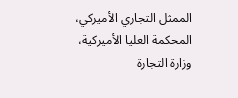الممثل التجاري الأميركي، المحكمة العليا الأميركية، وزارة التجارة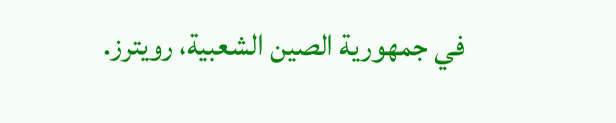في جمهورية الصين الشعبية، رويترز.